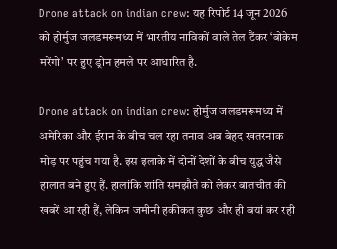Drone attack on indian crew: यह रिपोर्ट 14 जून 2026 को होर्मुज जलडमरूमध्य में भारतीय नाविकों वाले तेल टैंकर ‘बोकेम मरेंगो’ पर हुए ड्रोन हमले पर आधारित है.

Drone attack on indian crew: होर्मुज जलडमरूमध्य में अमेरिका और ईरान के बीच चल रहा तनाव अब बेहद खतरनाक मोड़ पर पहुंच गया है. इस इलाके में दोनों देशों के बीच युद्ध जैसे हालात बने हुए हैं. हालांकि शांति समझौते को लेकर बातचीत की खबरें आ रही हैं, लेकिन जमीनी हकीकत कुछ और ही बयां कर रही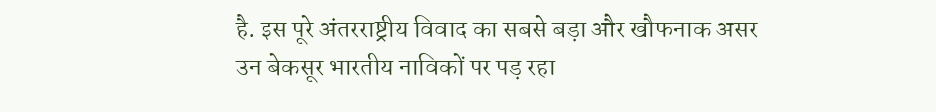है. इस पूरे अंतरराष्ट्रीय विवाद का सबसे बड़ा और खौफनाक असर उन बेकसूर भारतीय नाविकों पर पड़ रहा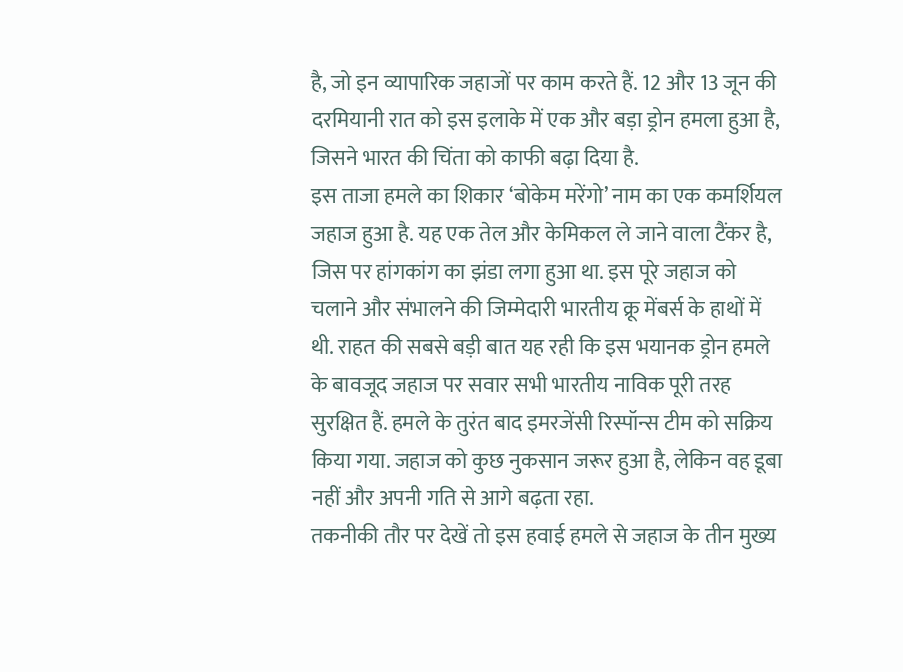है, जो इन व्यापारिक जहाजों पर काम करते हैं. 12 और 13 जून की दरमियानी रात को इस इलाके में एक और बड़ा ड्रोन हमला हुआ है, जिसने भारत की चिंता को काफी बढ़ा दिया है.
इस ताजा हमले का शिकार ‘बोकेम मरेंगो’ नाम का एक कमर्शियल जहाज हुआ है. यह एक तेल और केमिकल ले जाने वाला टैंकर है, जिस पर हांगकांग का झंडा लगा हुआ था. इस पूरे जहाज को चलाने और संभालने की जिम्मेदारी भारतीय क्रू मेंबर्स के हाथों में थी. राहत की सबसे बड़ी बात यह रही कि इस भयानक ड्रोन हमले के बावजूद जहाज पर सवार सभी भारतीय नाविक पूरी तरह सुरक्षित हैं. हमले के तुरंत बाद इमरजेंसी रिस्पॉन्स टीम को सक्रिय किया गया. जहाज को कुछ नुकसान जरूर हुआ है, लेकिन वह डूबा नहीं और अपनी गति से आगे बढ़ता रहा.
तकनीकी तौर पर देखें तो इस हवाई हमले से जहाज के तीन मुख्य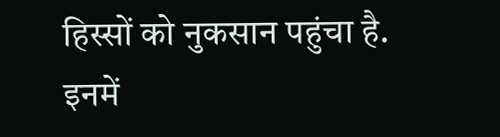हिस्सों को नुकसान पहुंचा है. इनमें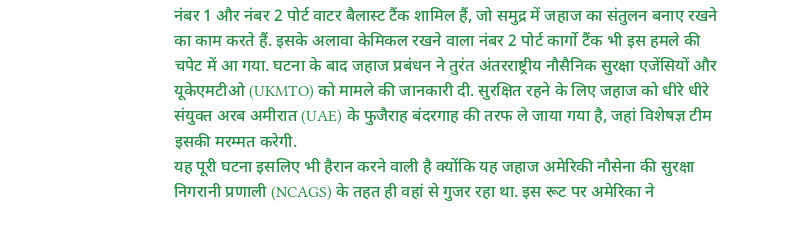नंबर 1 और नंबर 2 पोर्ट वाटर बैलास्ट टैंक शामिल हैं, जो समुद्र में जहाज का संतुलन बनाए रखने का काम करते हैं. इसके अलावा केमिकल रखने वाला नंबर 2 पोर्ट कार्गो टैंक भी इस हमले की चपेट में आ गया. घटना के बाद जहाज प्रबंधन ने तुरंत अंतरराष्ट्रीय नौसैनिक सुरक्षा एजेंसियों और यूकेएमटीओ (UKMTO) को मामले की जानकारी दी. सुरक्षित रहने के लिए जहाज को धीरे धीरे संयुक्त अरब अमीरात (UAE) के फुजैराह बंदरगाह की तरफ ले जाया गया है, जहां विशेषज्ञ टीम इसकी मरम्मत करेगी.
यह पूरी घटना इसलिए भी हैरान करने वाली है क्योंकि यह जहाज अमेरिकी नौसेना की सुरक्षा निगरानी प्रणाली (NCAGS) के तहत ही वहां से गुजर रहा था. इस रूट पर अमेरिका ने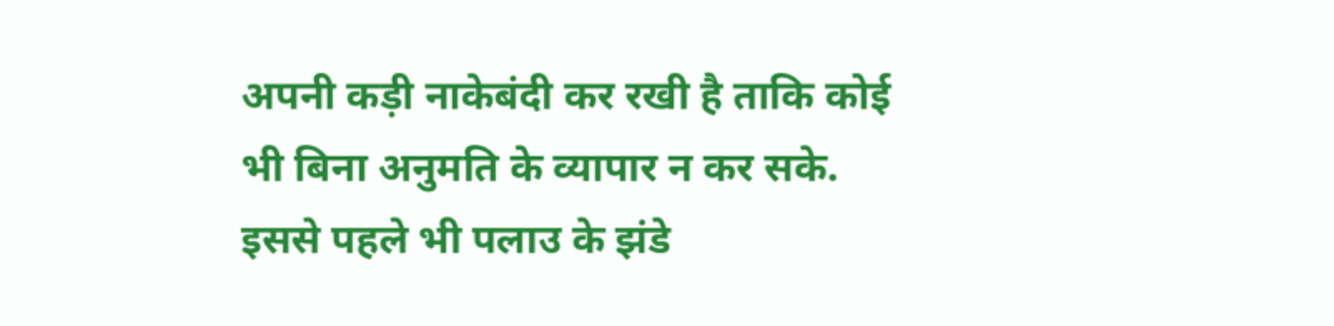अपनी कड़ी नाकेबंदी कर रखी है ताकि कोई भी बिना अनुमति के व्यापार न कर सके. इससे पहले भी पलाउ के झंडे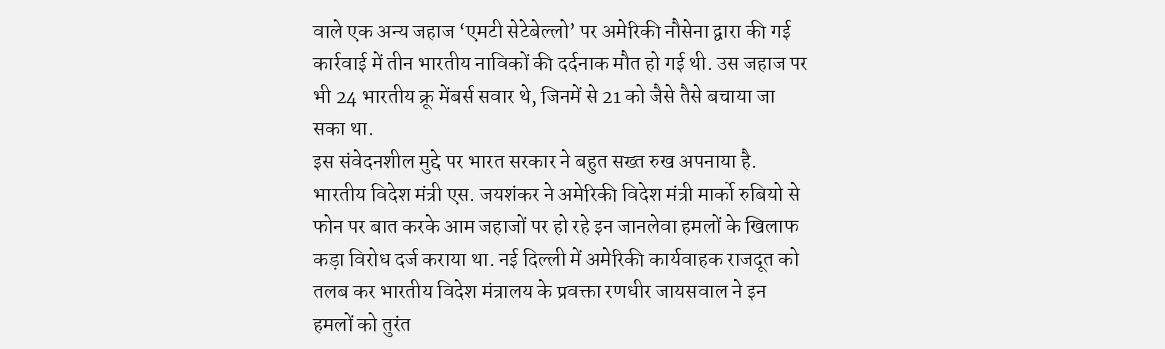वाले एक अन्य जहाज ‘एमटी सेटेबेल्लो’ पर अमेरिकी नौसेना द्वारा की गई कार्रवाई में तीन भारतीय नाविकों की दर्दनाक मौत हो गई थी. उस जहाज पर भी 24 भारतीय क्रू मेंबर्स सवार थे, जिनमें से 21 को जैसे तैसे बचाया जा सका था.
इस संवेदनशील मुद्दे पर भारत सरकार ने बहुत सख्त रुख अपनाया है. भारतीय विदेश मंत्री एस. जयशंकर ने अमेरिकी विदेश मंत्री मार्को रुबियो से फोन पर बात करके आम जहाजों पर हो रहे इन जानलेवा हमलों के खिलाफ कड़ा विरोध दर्ज कराया था. नई दिल्ली में अमेरिकी कार्यवाहक राजदूत को तलब कर भारतीय विदेश मंत्रालय के प्रवक्ता रणधीर जायसवाल ने इन हमलों को तुरंत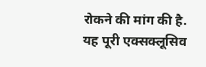रोकने की मांग की है. यह पूरी एक्सक्लूसिव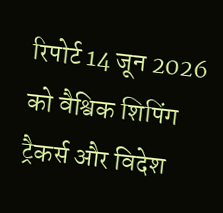रिपोर्ट 14 जून 2026 को वैश्विक शिपिंग ट्रैकर्स और विदेश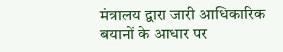मंत्रालय द्वारा जारी आधिकारिक बयानों के आधार पर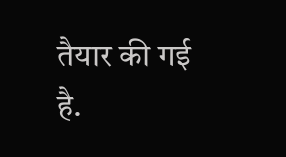तैयार की गई है.